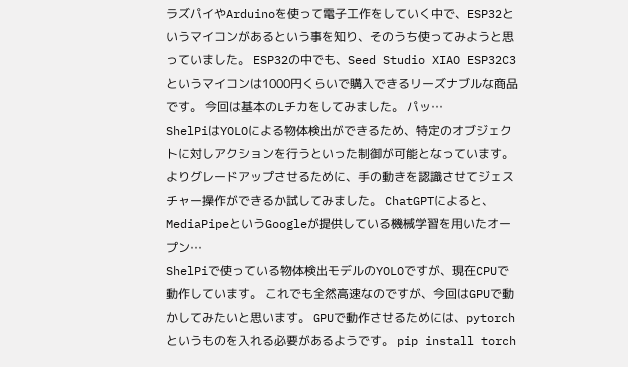ラズパイやArduinoを使って電子工作をしていく中で、ESP32というマイコンがあるという事を知り、そのうち使ってみようと思っていました。 ESP32の中でも、Seed Studio XIAO ESP32C3というマイコンは1000円くらいで購入できるリーズナブルな商品です。 今回は基本のLチカをしてみました。 パッ…
ShelPiはYOLOによる物体検出ができるため、特定のオブジェクトに対しアクションを行うといった制御が可能となっています。 よりグレードアップさせるために、手の動きを認識させてジェスチャー操作ができるか試してみました。 ChatGPTによると、MediaPipeというGoogleが提供している機械学習を用いたオープン…
ShelPiで使っている物体検出モデルのYOLOですが、現在CPUで動作しています。 これでも全然高速なのですが、今回はGPUで動かしてみたいと思います。 GPUで動作させるためには、pytorchというものを入れる必要があるようです。 pip install torch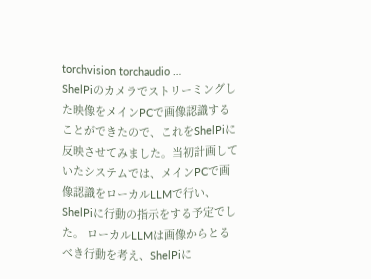torchvision torchaudio …
ShelPiのカメラでストリーミングした映像をメインPCで画像認識することができたので、これをShelPiに反映させてみました。当初計画していたシステムでは、メインPCで画像認識をローカルLLMで行い、ShelPiに行動の指示をする予定でした。 ローカルLLMは画像からとるべき行動を考え、ShelPiに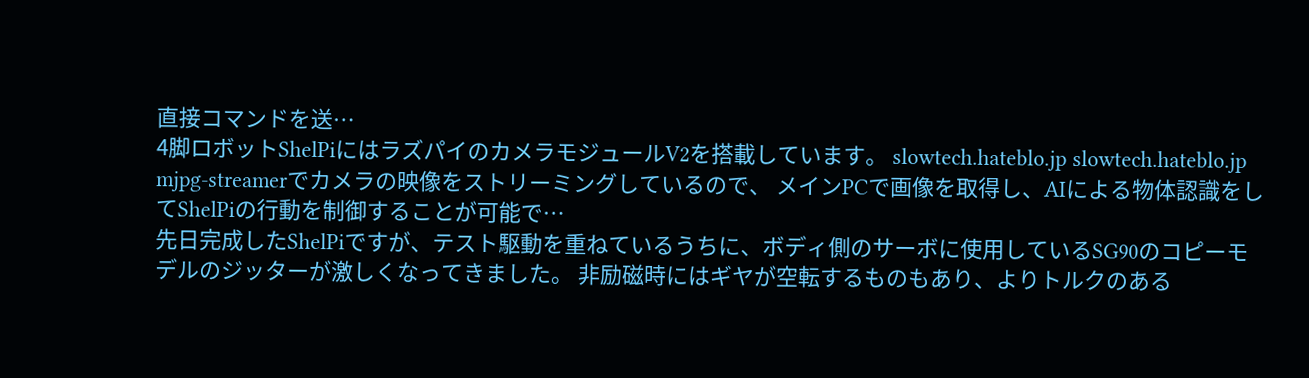直接コマンドを送…
4脚ロボットShelPiにはラズパイのカメラモジュールV2を搭載しています。 slowtech.hateblo.jp slowtech.hateblo.jp mjpg-streamerでカメラの映像をストリーミングしているので、 メインPCで画像を取得し、AIによる物体認識をしてShelPiの行動を制御することが可能で…
先日完成したShelPiですが、テスト駆動を重ねているうちに、ボディ側のサーボに使用しているSG90のコピーモデルのジッターが激しくなってきました。 非励磁時にはギヤが空転するものもあり、よりトルクのある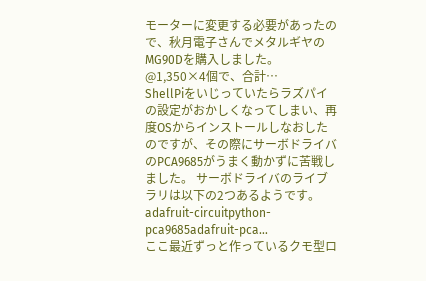モーターに変更する必要があったので、秋月電子さんでメタルギヤのMG90Dを購入しました。 @1,350×4個で、合計…
ShellPiをいじっていたらラズパイの設定がおかしくなってしまい、再度OSからインストールしなおしたのですが、その際にサーボドライバのPCA9685がうまく動かずに苦戦しました。 サーボドライバのライブラリは以下の2つあるようです。 adafruit-circuitpython-pca9685adafruit-pca…
ここ最近ずっと作っているクモ型ロ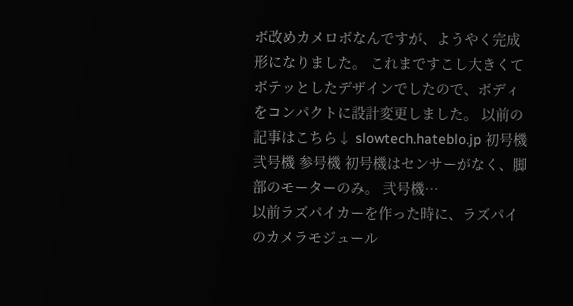ボ改めカメロボなんですが、ようやく完成形になりました。 これまですこし大きくてボテッとしたデザインでしたので、ボディをコンパクトに設計変更しました。 以前の記事はこちら↓ slowtech.hateblo.jp 初号機 弐号機 参号機 初号機はセンサーがなく、脚部のモーターのみ。 弐号機…
以前ラズパイカーを作った時に、ラズパイのカメラモジュール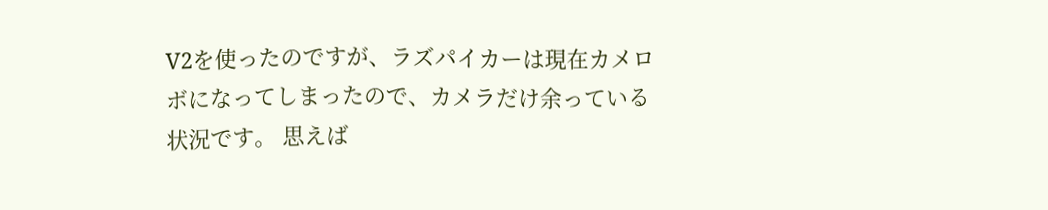V2を使ったのですが、ラズパイカーは現在カメロボになってしまったので、カメラだけ余っている状況です。 思えば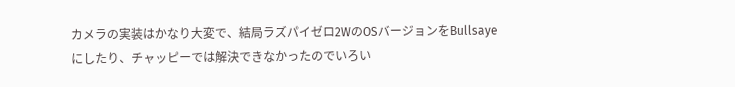カメラの実装はかなり大変で、結局ラズパイゼロ2WのOSバージョンをBullsayeにしたり、チャッピーでは解決できなかったのでいろい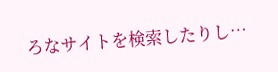ろなサイトを検索したりし…